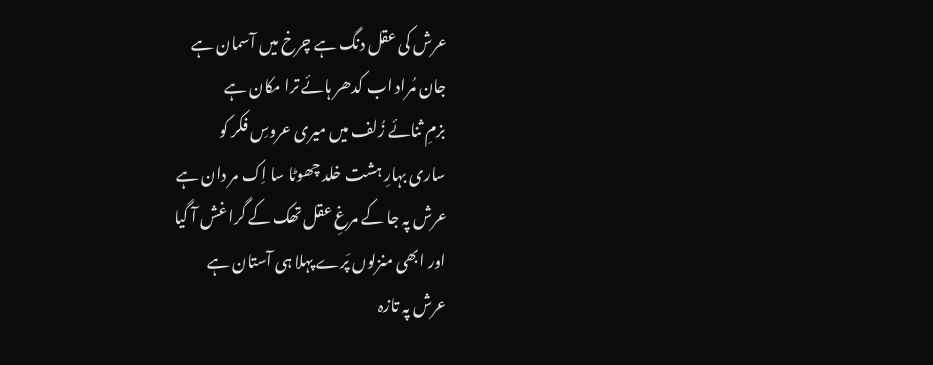عرش کی عقل دنگ ہے چرخ میں آسمان ہے
جان مُراد اب کدھر ہائے ترا مکان ہے
بزمِ ثنائے زُلف میں میری عروسِ فکر کو
ساری بہارِ ہشت خلد چھوٹا سا اِک مر دان ہے
عرش پہ جا کے مرغِ عقل تھک کے گرا غش آ گیا
اور ابھی منزلوں پَرے پہلا ہی آستان ہے
عرش پہ تازہ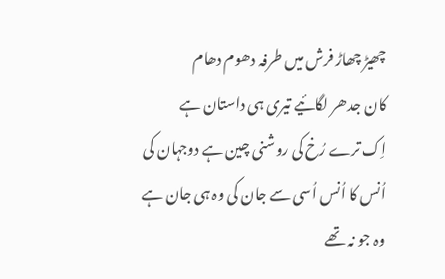چھیڑ چھاڑ فرش میں طرفہ دھوم دھام
کان جدھر لگائیے تیری ہی داستان ہے
اِک ترے رُخ کی روشنی چین ہے دوجہان کی
اُنس کا اُنس اُسی سے جان کی وہ ہی جان ہے
وہ جو نہ تھے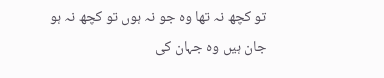تو کچھ نہ تھا وہ جو نہ ہوں تو کچھ نہ ہو
جان ہیں وہ جہان کی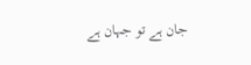جان ہے تو جہان ہے